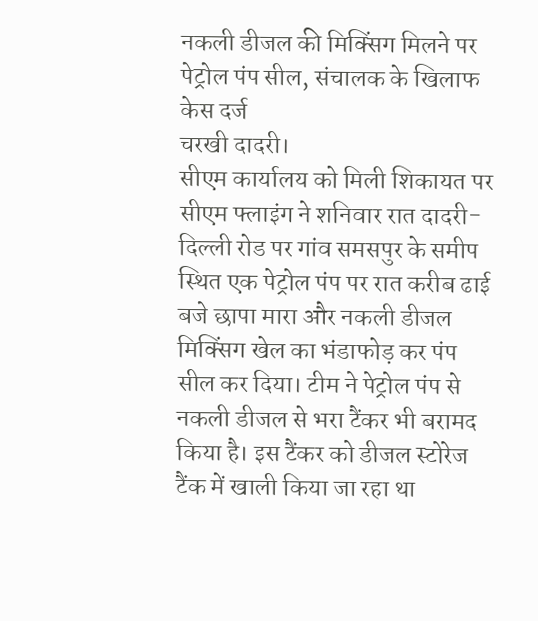नकली डीजल की मिक्सिंग मिलने पर पेट्रोल पंप सील, संचालक के खिलाफ केस दर्ज
चरखी दादरी।
सीएम कार्यालय को मिली शिकायत पर सीएम फ्लाइंग ने शनिवार रात दादरी-दिल्ली रोड पर गांव समसपुर के समीप स्थित एक पेट्रोल पंप पर रात करीब ढाई बजे छापा मारा और नकली डीजल मिक्सिंग खेल का भंडाफोड़ कर पंप सील कर दिया। टीम ने पेट्रोल पंप से नकली डीजल से भरा टैंकर भी बरामद किया है। इस टैंकर को डीजल स्टोरेज टैंक में खाली किया जा रहा था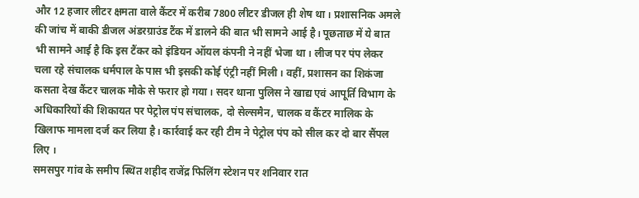और 12 हजार लीटर क्षमता वाले कैंटर में करीब 7800 लीटर डीजल ही शेष था। प्रशासनिक अमले की जांच में बाकी डीजल अंडरग्राउंड टैंक में डालने की बात भी सामने आई है। पूछताछ में ये बात भी सामने आई है कि इस टैंकर को इंडियन ऑयल कंपनी ने नहीं भेजा था। लीज पर पंप लेकर चला रहे संचालक धर्मपाल के पास भी इसकी कोई एंट्री नहीं मिली। वहीं, प्रशासन का शिकंजा कसता देख कैंटर चालक मौके से फरार हो गया। सदर थाना पुलिस ने खाद्य एवं आपूर्ति विभाग के अधिकारियों की शिकायत पर पेट्रोल पंप संचालक, दो सेल्समैन, चालक व कैंटर मालिक के खिलाफ मामला दर्ज कर लिया है। कार्रवाई कर रही टीम ने पेट्रोल पंप को सील कर दो बार सैंपल लिए ।
समसपुर गांव के समीप स्थित शहीद राजेंद्र फिलिंग स्टेशन पर शनिवार रात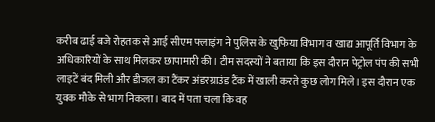करीब ढाई बजे रोहतक से आई सीएम फ्लाइंग ने पुलिस के खुफिया विभाग व खाद्य आपूर्ति विभाग के अधिकारियों के साथ मिलकर छापामारी की। टीम सदस्यों ने बताया कि इस दौरान पेट्रोल पंप की सभी लाइटें बंद मिली और डीजल का टैंकर अंडरग्राउंड टैंक में खाली करते कुछ लोग मिले। इस दौरान एक युवक मौके से भाग निकला। बाद में पता चला कि वह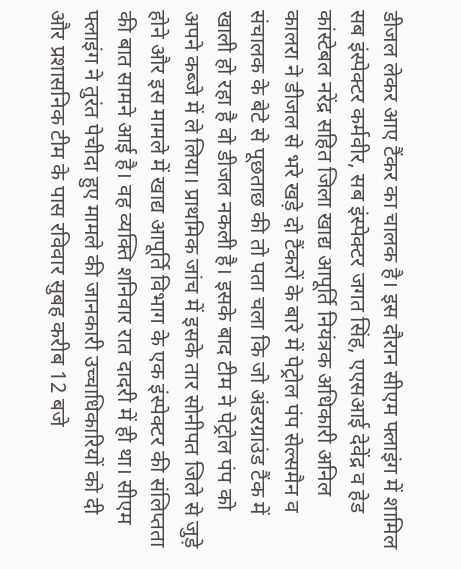डीजल लेकर आए टैंकर का चालक है। इस दौरान सीएम फ्लाइंग में शामिल सब इंस्पेक्टर कर्मवीर, सब इंस्पेक्टर जगत सिंह, एएसआई देवेंद्र व हेड कांस्टेबल नरेंद्र सहित जिला खाद्य आपूर्ति नियंत्रक अधिकारी अनिल कालरा ने डीजल से भरे खड़े दो टैंकरों के बारे में पेट्रोल पंप सेल्समैन व संचालक के बेटे से पूछताछ की तो पता चला कि जो अंडरग्राउंड टैंक में खाली हो रहा है वो डीजल नकली है। इसके बाद टीम ने पेट्रोल पंप को अपने कब्जे में ले लिया। प्राथमिक जांच में इसके तार सोनीपत जिले से जुड़े होने और इस मामले में खाद्य आपूर्ति विभाग के एक इंस्पेक्टर की संलिप्तता की बात सामने आई है। वह व्यक्ति शनिवार रात दादरी में ही था। सीएम फ्लाइंग ने तुरंत पेचीदा हुए मामले की जानकारी उच्चाधिकारियों को दी और प्रशासनिक टीम के पास रविवार सुबह करीब 12 बजे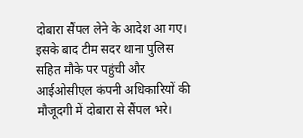दोबारा सैंपल लेने के आदेश आ गए। इसके बाद टीम सदर थाना पुलिस सहित मौके पर पहुंची और आईओसीएल कंपनी अधिकारियों की मौजूदगी में दोबारा से सैंपल भरे।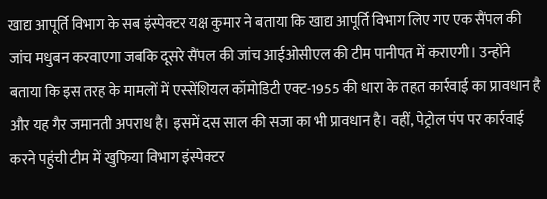खाद्य आपूर्ति विभाग के सब इंस्पेक्टर यक्ष कुमार ने बताया कि खाद्य आपूर्ति विभाग लिए गए एक सैंपल की जांच मधुबन करवाएगा जबकि दूसरे सैंपल की जांच आईओसीएल की टीम पानीपत में कराएगी। उन्होंने बताया कि इस तरह के मामलों में एस्सेंशियल कॉमोडिटी एक्ट-1955 की धारा के तहत कार्रवाई का प्रावधान है और यह गैर जमानती अपराध है। इसमें दस साल की सजा का भी प्रावधान है। वहीं, पेट्रोल पंप पर कार्रवाई करने पहुंची टीम में खुफिया विभाग इंस्पेक्टर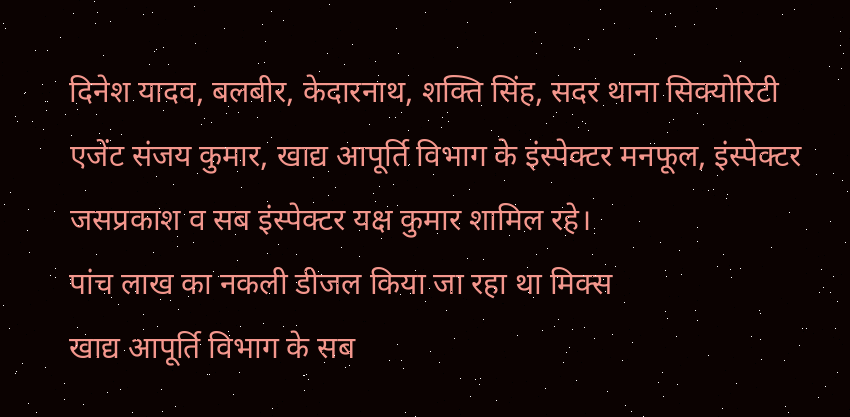दिनेश यादव, बलबीर, केदारनाथ, शक्ति सिंह, सदर थाना सिक्योरिटी एजेंट संजय कुमार, खाद्य आपूर्ति विभाग के इंस्पेक्टर मनफूल, इंस्पेक्टर जसप्रकाश व सब इंस्पेक्टर यक्ष कुमार शामिल रहे।
पांच लाख का नकली डीजल किया जा रहा था मिक्स
खाद्य आपूर्ति विभाग के सब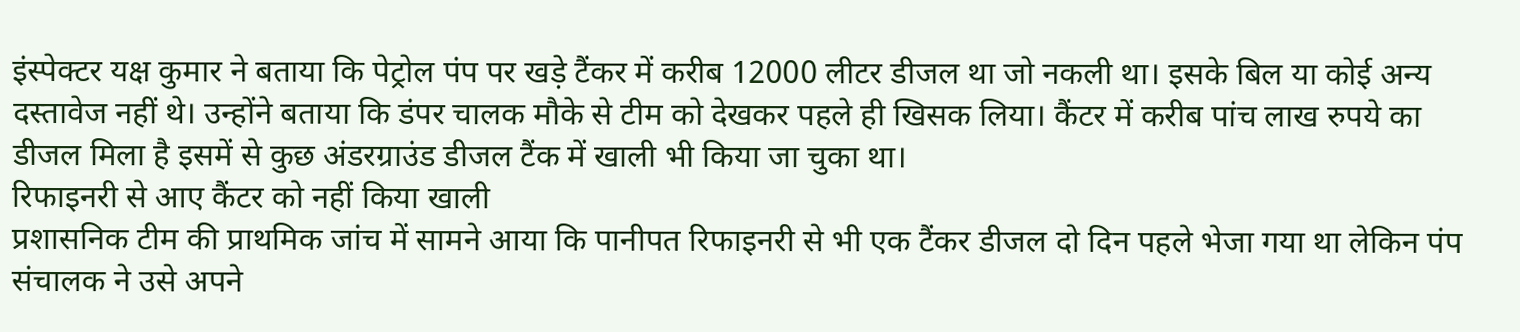इंस्पेक्टर यक्ष कुमार ने बताया कि पेट्रोल पंप पर खड़े टैंकर में करीब 12000 लीटर डीजल था जो नकली था। इसके बिल या कोई अन्य दस्तावेज नहीं थे। उन्होंने बताया कि डंपर चालक मौके से टीम को देखकर पहले ही खिसक लिया। कैंटर में करीब पांच लाख रुपये का डीजल मिला है इसमें से कुछ अंडरग्राउंड डीजल टैंक में खाली भी किया जा चुका था।
रिफाइनरी से आए कैंटर को नहीं किया खाली
प्रशासनिक टीम की प्राथमिक जांच में सामने आया कि पानीपत रिफाइनरी से भी एक टैंकर डीजल दो दिन पहले भेजा गया था लेकिन पंप संचालक ने उसे अपने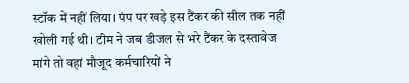स्टॉक में नहीं लिया। पंप पर खड़े इस टैंकर की सील तक नहीं खोली गई थी। टीम ने जब डीजल से भरे टैंकर के दस्तावेज मांगे तो वहां मौजूद कर्मचारियों ने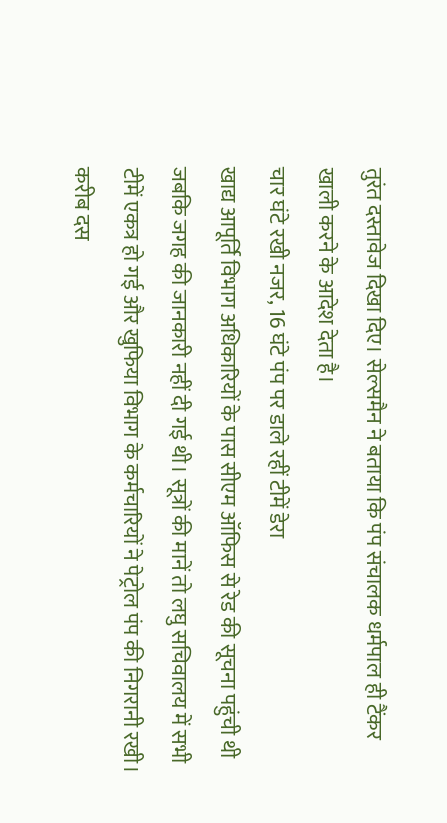तुरंत दस्तावेज दिखा दिए। सेल्समैन ने बताया कि पंप संचालक धर्मपाल ही टैंकर खाली करने के आदेश देता है।
चार घंटे रखी नजर, 16 घंटे पंप पर डाले रहीं टीमें डेरा
खाद्य आपूर्ति विभाग अधिकारियों के पास सीएम ऑफिस से रेड की सूचना पहुंची थी जबकि जगह की जानकारी नहीं दी गई थी। सूत्रों की मानें तो लघु सचिवालय में सभी टीमें एकत्र हो गई और खुफिया विभाग के कर्मचारियों ने पेट्रोल पंप की निगरानी रखी। करीब दस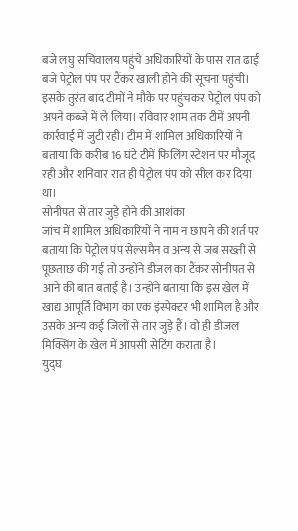बजे लघु सचिवालय पहुंचे अधिकारियों के पास रात ढाई बजे पेट्रोल पंप पर टैंकर खाली होने की सूचना पहुंची। इसके तुरंत बाद टीमों ने मौके पर पहुंचकर पेट्रोल पंप को अपने कब्जे में ले लिया। रविवार शाम तक टीमें अपनी कार्रवाई में जुटी रही। टीम में शामिल अधिकारियों ने बताया कि करीब 16 घंटे टीमें फिलिंग स्टेशन पर मौजूद रही और शनिवार रात ही पेट्रोल पंप को सील कर दिया था।
सोनीपत से तार जुड़े होने की आशंका
जांच में शामिल अधिकारियों ने नाम न छापने की शर्त पर बताया कि पेट्रोल पंप सेल्समैन व अन्य से जब सख्ती से पूछताछ की गई तो उन्होंने डीजल का टैंकर सोनीपत से आने की बात बताई है। उन्होंने बताया कि इस खेल में खाद्य आपूर्ति विभाग का एक इंस्पेक्टर भी शामिल है और उसके अन्य कई जिलों से तार जुड़े हैं। वो ही डीजल मिक्सिंग के खेल में आपसी सेटिंग कराता है।
युद्घ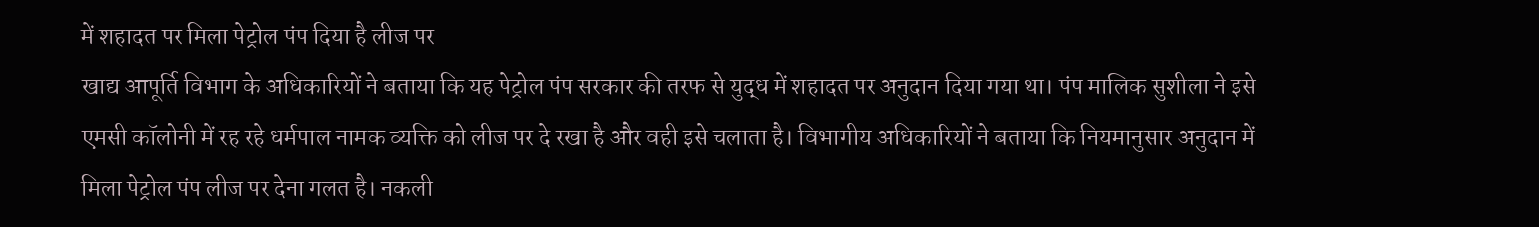में शहादत पर मिला पेट्रोल पंप दिया है लीज पर
खाद्य आपूर्ति विभाग के अधिकारियों ने बताया कि यह पेट्रोल पंप सरकार की तरफ से युद्ध में शहादत पर अनुदान दिया गया था। पंप मालिक सुशीला ने इसे एमसी कॉलोनी में रह रहे धर्मपाल नामक व्यक्ति को लीज पर दे रखा है और वही इसे चलाता है। विभागीय अधिकारियों ने बताया कि नियमानुसार अनुदान में मिला पेट्रोल पंप लीज पर देना गलत है। नकली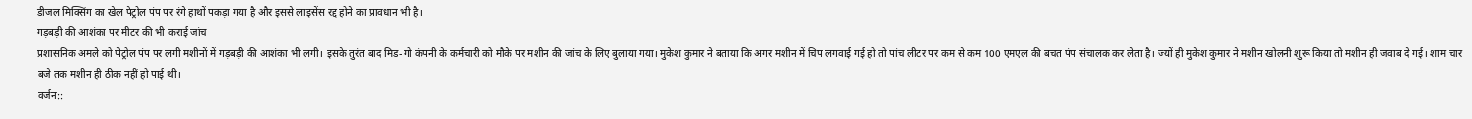डीजल मिक्सिंग का खेल पेट्रोल पंप पर रंगे हाथों पकड़ा गया है और इससे लाइसेंस रद्द होने का प्रावधान भी है।
गड़बड़ी की आशंका पर मीटर की भी कराई जांच
प्रशासनिक अमले को पेट्रोल पंप पर लगी मशीनों में गड़बड़ी की आशंका भी लगी। इसके तुरंत बाद मिड-गो कंपनी के कर्मचारी को मौके पर मशीन की जांच के लिए बुलाया गया। मुकेश कुमार ने बताया कि अगर मशीन में चिप लगवाई गई हो तो पांच लीटर पर कम से कम 100 एमएल की बचत पंप संचालक कर लेता है। ज्यों ही मुकेश कुमार ने मशीन खोलनी शुरू किया तो मशीन ही जवाब दे गई। शाम चार बजे तक मशीन ही ठीक नहीं हो पाई थी।
वर्जन::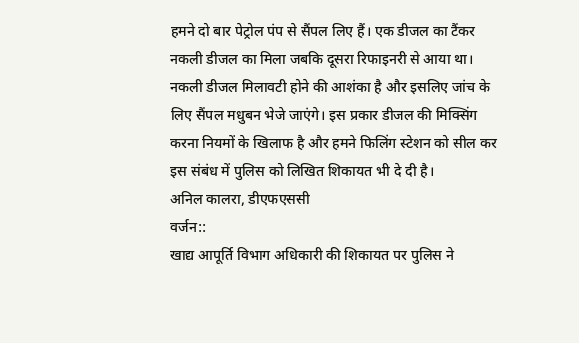हमने दो बार पेट्रोल पंप से सैंपल लिए हैं। एक डीजल का टैंकर नकली डीजल का मिला जबकि दूसरा रिफाइनरी से आया था। नकली डीजल मिलावटी होने की आशंका है और इसलिए जांच के लिए सैंपल मधुबन भेजे जाएंगे। इस प्रकार डीजल की मिक्सिंग करना नियमों के खिलाफ है और हमने फिलिंग स्टेशन को सील कर इस संबंध में पुलिस को लिखित शिकायत भी दे दी है।
अनिल कालरा, डीएफएससी
वर्जन::
खाद्य आपूर्ति विभाग अधिकारी की शिकायत पर पुलिस ने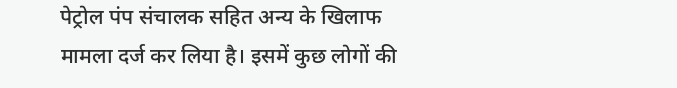पेट्रोल पंप संचालक सहित अन्य के खिलाफ मामला दर्ज कर लिया है। इसमें कुछ लोगों की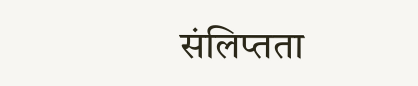संलिप्तता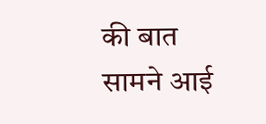की बात सामने आई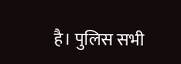है। पुलिस सभी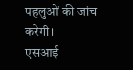पहलुओं की जांच करेगी।
एसआई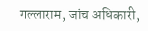गल्लाराम, जांच अधिकारी,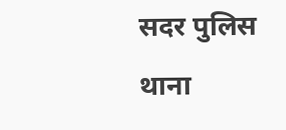सदर पुलिस थाना